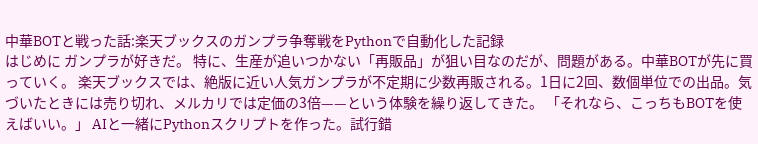中華BOTと戦った話:楽天ブックスのガンプラ争奪戦をPythonで自動化した記録
はじめに ガンプラが好きだ。 特に、生産が追いつかない「再販品」が狙い目なのだが、問題がある。中華BOTが先に買っていく。 楽天ブックスでは、絶版に近い人気ガンプラが不定期に少数再販される。1日に2回、数個単位での出品。気づいたときには売り切れ、メルカリでは定価の3倍——という体験を繰り返してきた。 「それなら、こっちもBOTを使えばいい。」 AIと一緒にPythonスクリプトを作った。試行錯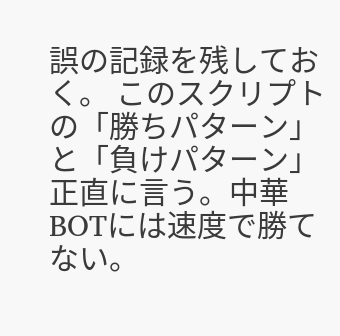誤の記録を残しておく。 このスクリプトの「勝ちパターン」と「負けパターン」 正直に言う。中華BOTには速度で勝てない。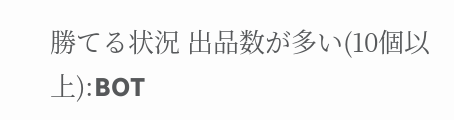勝てる状況 出品数が多い(10個以上):BOT